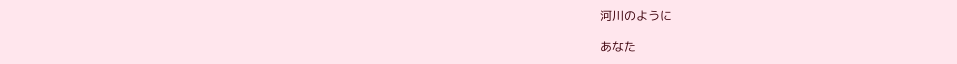河川のように

あなた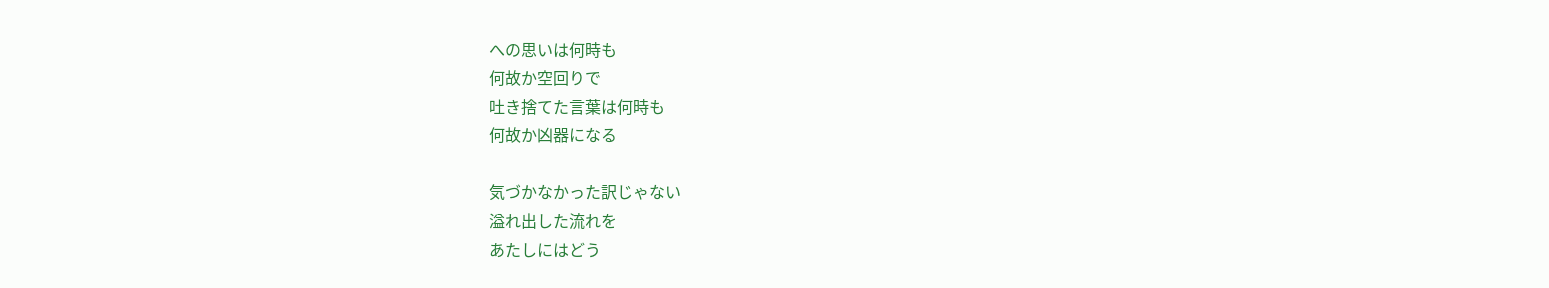への思いは何時も
何故か空回りで
吐き捨てた言葉は何時も
何故か凶器になる

気づかなかった訳じゃない
溢れ出した流れを
あたしにはどう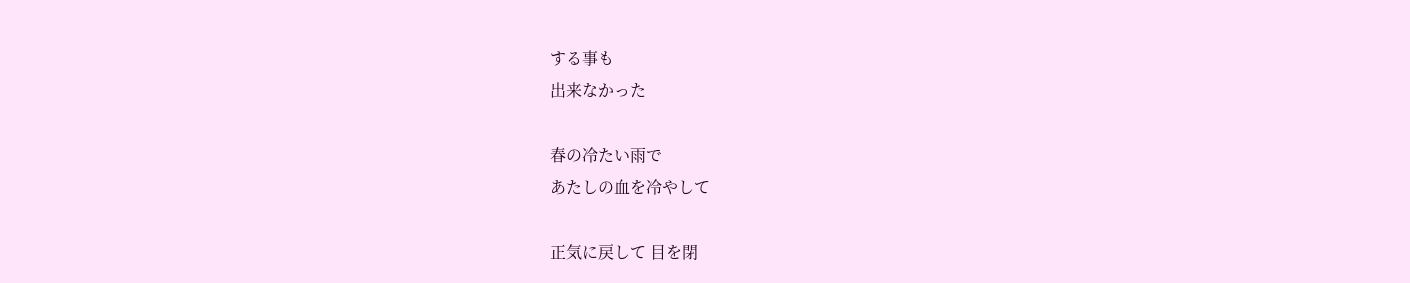する事も
出来なかった

春の冷たい雨で
あたしの血を冷やして

正気に戻して 目を閉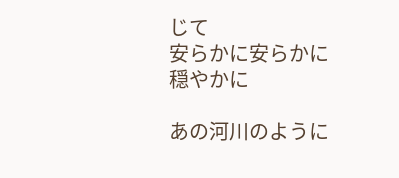じて
安らかに安らかに穏やかに

あの河川のように